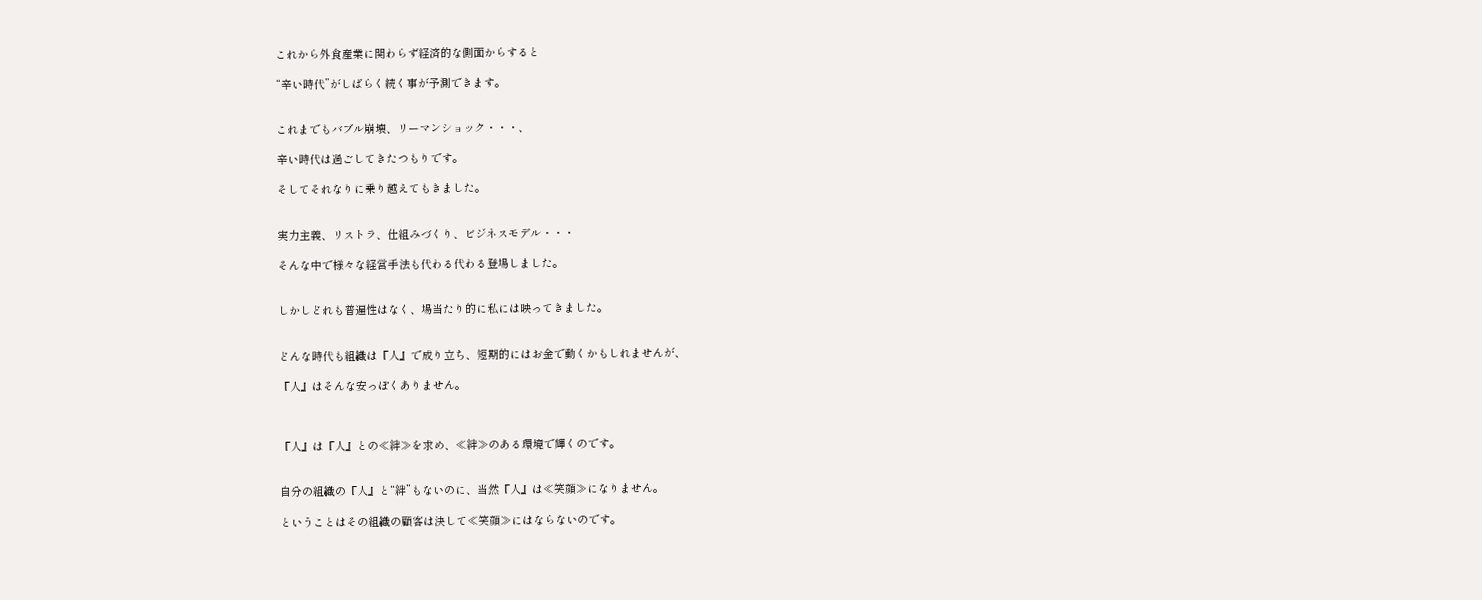これから外食産業に関わらず経済的な側面からすると

“辛い時代”がしばらく続く事が予測できます。


これまでもバブル崩壊、リーマンショック・・・、

辛い時代は過ごしてきたつもりです。

そしてそれなりに乗り越えてもきました。


実力主義、リストラ、仕組みづくり、ビジネスモデル・・・

そんな中で様々な経営手法も代わる代わる登場しました。


しかしどれも普遍性はなく、場当たり的に私には映ってきました。


どんな時代も組織は『人』で成り立ち、短期的にはお金で動くかもしれませんが、

『人』はそんな安っぽくありません。



『人』は『人』との≪絆≫を求め、≪絆≫のある環境で輝くのです。


自分の組織の『人』と“絆”もないのに、当然『人』は≪笑顔≫になりません。

ということはその組織の顧客は決して≪笑顔≫にはならないのです。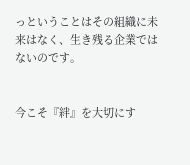っということはその組織に未来はなく、生き残る企業ではないのです。


今こそ『絆』を大切にす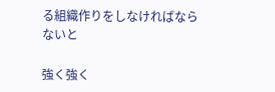る組織作りをしなければならないと

強く強く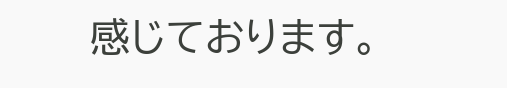感じております。